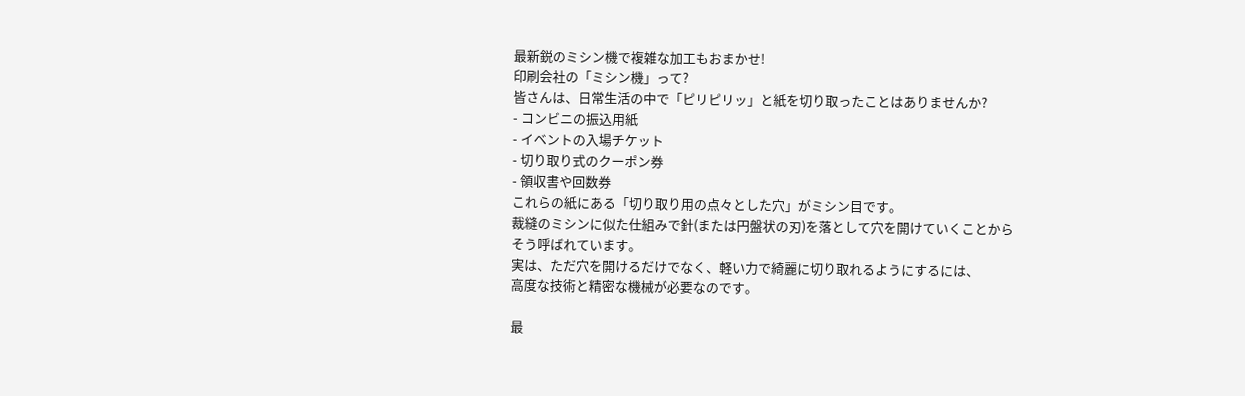最新鋭のミシン機で複雑な加工もおまかせ!
印刷会社の「ミシン機」って?
皆さんは、日常生活の中で「ピリピリッ」と紙を切り取ったことはありませんか?
- コンビニの振込用紙
- イベントの入場チケット
- 切り取り式のクーポン券
- 領収書や回数券
これらの紙にある「切り取り用の点々とした穴」がミシン目です。
裁縫のミシンに似た仕組みで針(または円盤状の刃)を落として穴を開けていくことから
そう呼ばれています。
実は、ただ穴を開けるだけでなく、軽い力で綺麗に切り取れるようにするには、
高度な技術と精密な機械が必要なのです。

最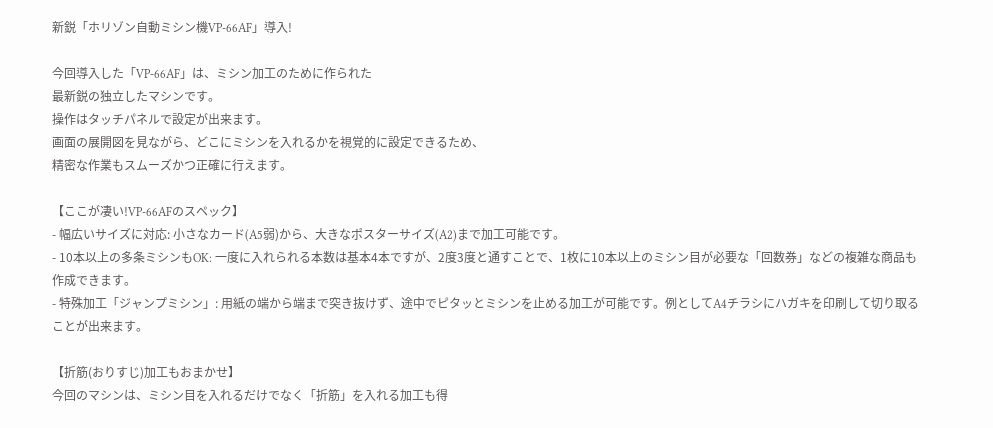新鋭「ホリゾン自動ミシン機VP-66AF」導入!

今回導入した「VP-66AF」は、ミシン加工のために作られた
最新鋭の独立したマシンです。
操作はタッチパネルで設定が出来ます。
画面の展開図を見ながら、どこにミシンを入れるかを視覚的に設定できるため、
精密な作業もスムーズかつ正確に行えます。

【ここが凄い!VP-66AFのスペック】
- 幅広いサイズに対応: 小さなカード(A5弱)から、大きなポスターサイズ(A2)まで加工可能です。
- 10本以上の多条ミシンもOK: 一度に入れられる本数は基本4本ですが、2度3度と通すことで、1枚に10本以上のミシン目が必要な「回数券」などの複雑な商品も作成できます。
- 特殊加工「ジャンプミシン」: 用紙の端から端まで突き抜けず、途中でピタッとミシンを止める加工が可能です。例としてA4チラシにハガキを印刷して切り取ることが出来ます。

【折筋(おりすじ)加工もおまかせ】
今回のマシンは、ミシン目を入れるだけでなく「折筋」を入れる加工も得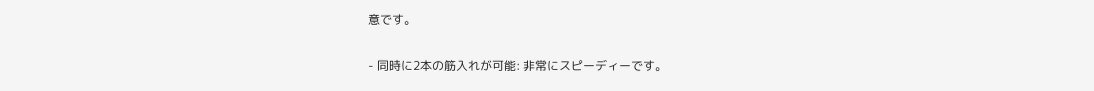意です。

- 同時に2本の筋入れが可能: 非常にスピーディーです。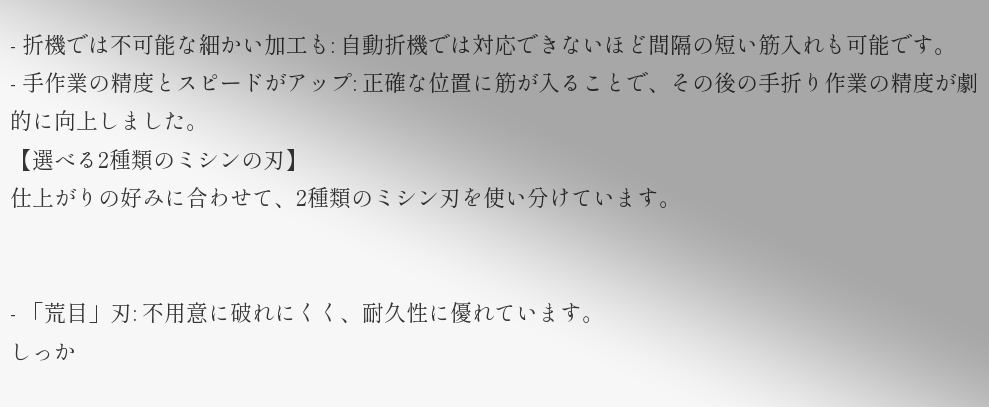- 折機では不可能な細かい加工も: 自動折機では対応できないほど間隔の短い筋入れも可能です。
- 手作業の精度とスピードがアップ: 正確な位置に筋が入ることで、その後の手折り作業の精度が劇的に向上しました。
【選べる2種類のミシンの刃】
仕上がりの好みに合わせて、2種類のミシン刃を使い分けています。


- 「荒目」刃: 不用意に破れにくく、耐久性に優れています。
しっか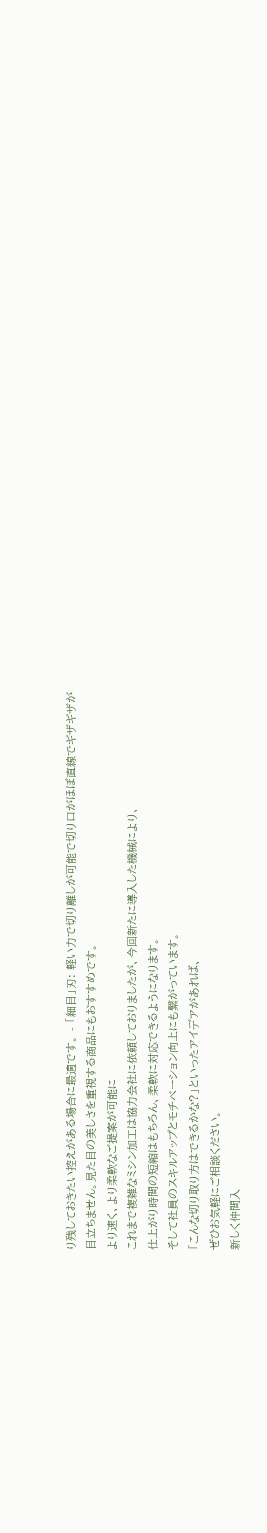り残しておきたい控えがある場合に最適です。 - 「細目」刃: 軽い力で切り離しが可能で切り口がほぼ直線でギザギザが
目立ちません。見た目の美しさを重視する商品にもおすすめです。
より速く、より柔軟なご提案が可能に
これまで複雑なミシン加工は協力会社に依頼しておりましたが、今回新たに導入した機械により、
仕上がり時間の短縮はもちろん、柔軟に対応できるようになります。
そして社員のスキルアップとモチベーション向上にも繋がっています。
「こんな切り取り方はできるかな?」といったアイデアがあれば、
ぜひお気軽にご相談ください。
新しく仲間入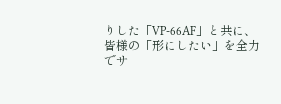りした「VP-66AF」と共に、皆様の「形にしたい」を全力でサ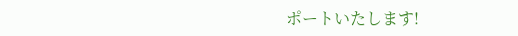ポートいたします!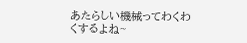あたらしい機械ってわくわくするよね~